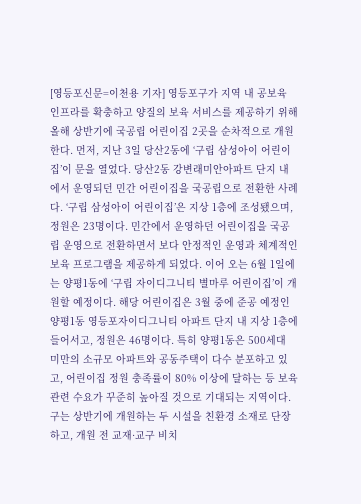[영등포신문=이천용 기자] 영등포구가 지역 내 공보육 인프라를 확충하고 양질의 보육 서비스를 제공하기 위해 올해 상반기에 국공립 어린이집 2곳을 순차적으로 개원한다. 먼저, 지난 3일 당산2동에 ‘구립 삼성아이 어린이집’이 문을 열었다. 당산2동 강변래미안아파트 단지 내에서 운영되던 민간 어린이집을 국공립으로 전환한 사례다. ‘구립 삼성아이 어린이집’은 지상 1층에 조성됐으며, 정원은 23명이다. 민간에서 운영하던 어린이집을 국공립 운영으로 전환하면서 보다 안정적인 운영과 체계적인 보육 프로그램을 제공하게 되었다. 이어 오는 6월 1일에는 양평1동에 ‘구립 자이디그니티 별마루 어린이집’이 개원할 예정이다. 해당 어린이집은 3월 중에 준공 예정인 양평1동 영등포자이디그니티 아파트 단지 내 지상 1층에 들어서고, 정원은 46명이다. 특히 양평1동은 500세대 미만의 소규모 아파트와 공동주택이 다수 분포하고 있고, 어린이집 정원 충족률이 80% 이상에 달하는 등 보육 관련 수요가 꾸준히 높아질 것으로 기대되는 지역이다. 구는 상반기에 개원하는 두 시설을 친환경 소재로 단장하고, 개원 전 교재·교구 비치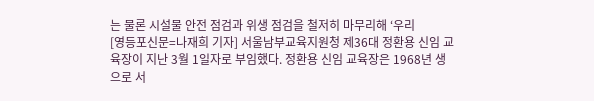는 물론 시설물 안전 점검과 위생 점검을 철저히 마무리해 ‘우리
[영등포신문=나재희 기자] 서울남부교육지원청 제36대 정환용 신임 교육장이 지난 3월 1일자로 부임했다. 정환용 신임 교육장은 1968년 생으로 서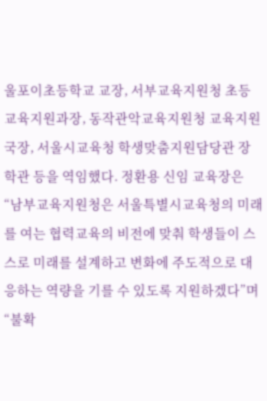울포이초등학교 교장, 서부교육지원청 초등교육지원과장, 동작관악교육지원청 교육지원국장, 서울시교육청 학생맞춤지원담당관 장학관 등을 역임했다. 정환용 신임 교육장은 “남부교육지원청은 서울특별시교육청의 미래를 여는 협력교육의 비전에 맞춰 학생들이 스스로 미래를 설계하고 변화에 주도적으로 대응하는 역량을 기를 수 있도록 지원하겠다”며 “불확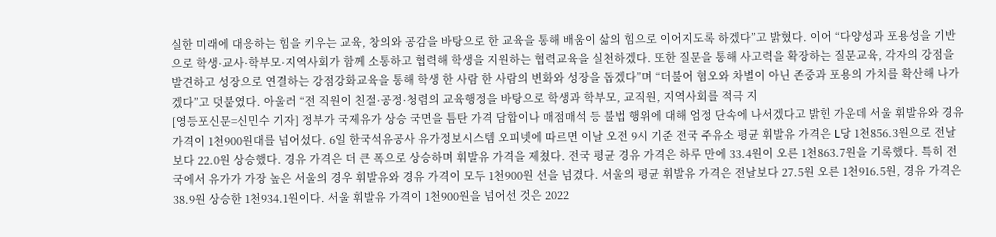실한 미래에 대응하는 힘을 키우는 교육, 창의와 공감을 바탕으로 한 교육을 통해 배움이 삶의 힘으로 이어지도록 하겠다”고 밝혔다. 이어 “다양성과 포용성을 기반으로 학생·교사·학부모·지역사회가 함께 소통하고 협력해 학생을 지원하는 협력교육을 실천하겠다. 또한 질문을 통해 사고력을 확장하는 질문교육, 각자의 강점을 발견하고 성장으로 연결하는 강점강화교육을 통해 학생 한 사람 한 사람의 변화와 성장을 돕겠다”며 “더불어 혐오와 차별이 아닌 존중과 포용의 가치를 확산해 나가겠다”고 덧붙였다. 아울러 “전 직원이 친절·공정·청렴의 교육행정을 바탕으로 학생과 학부모, 교직원, 지역사회를 적극 지
[영등포신문=신민수 기자] 정부가 국제유가 상승 국면을 틈탄 가격 담합이나 매점매석 등 불법 행위에 대해 엄정 단속에 나서겠다고 밝힌 가운데 서울 휘발유와 경유 가격이 1천900원대를 넘어섰다. 6일 한국석유공사 유가정보시스템 오피넷에 따르면 이날 오전 9시 기준 전국 주유소 평균 휘발유 가격은 L당 1천856.3원으로 전날보다 22.0원 상승했다. 경유 가격은 더 큰 폭으로 상승하며 휘발유 가격을 제쳤다. 전국 평균 경유 가격은 하루 만에 33.4원이 오른 1천863.7원을 기록했다. 특히 전국에서 유가가 가장 높은 서울의 경우 휘발유와 경유 가격이 모두 1천900원 선을 넘겼다. 서울의 평균 휘발유 가격은 전날보다 27.5원 오른 1천916.5원, 경유 가격은 38.9원 상승한 1천934.1원이다. 서울 휘발유 가격이 1천900원을 넘어선 것은 2022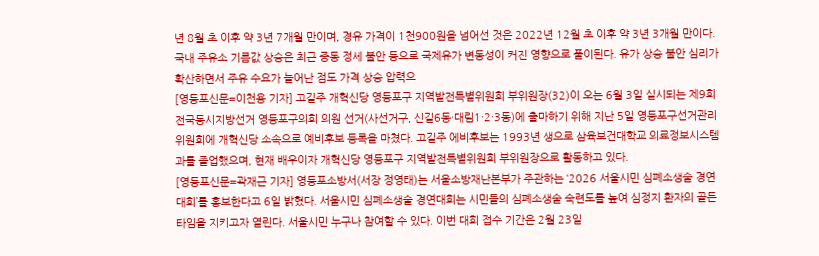년 8월 초 이후 약 3년 7개월 만이며, 경유 가격이 1천900원을 넘어선 것은 2022년 12월 초 이후 약 3년 3개월 만이다. 국내 주유소 기름값 상승은 최근 중동 정세 불안 등으로 국제유가 변동성이 커진 영향으로 풀이된다. 유가 상승 불안 심리가 확산하면서 주유 수요가 늘어난 점도 가격 상승 압력으
[영등포신문=이천용 기자] 고길주 개혁신당 영등포구 지역발전특별위원회 부위원장(32)이 오는 6월 3일 실시되는 제9회 전국동시지방선거 영등포구의회 의원 선거(사선거구, 신길6동·대림1·2·3동)에 출마하기 위해 지난 5일 영등포구선거관리위원회에 개혁신당 소속으로 예비후보 등록을 마쳤다. 고길주 에비후보는 1993년 생으로 삼육보건대학교 의료정보시스템과를 졸업했으며, 현재 배우이자 개혁신당 영등포구 지역발전특별위원회 부위원장으로 활동하고 있다.
[영등포신문=곽재근 기자] 영등포소방서(서장 정영태)는 서울소방재난본부가 주관하는 ‘2026 서울시민 심폐소생술 경연대회’를 홍보한다고 6일 밝혔다. 서울시민 심폐소생술 경연대회는 시민들의 심폐소생술 숙련도를 높여 심정지 환자의 골든타임을 지키고자 열린다. 서울시민 누구나 참여할 수 있다. 이번 대회 접수 기간은 2월 23일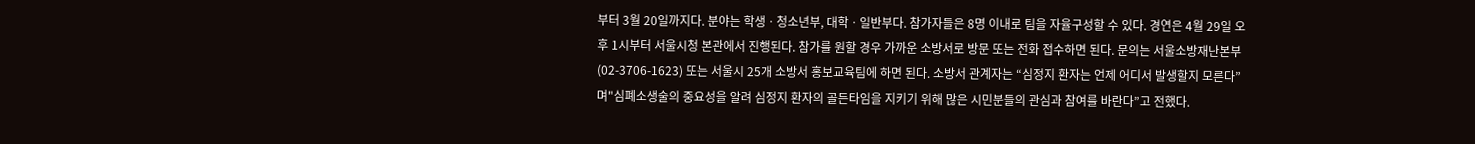부터 3월 20일까지다. 분야는 학생ㆍ청소년부, 대학ㆍ일반부다. 참가자들은 8명 이내로 팀을 자율구성할 수 있다. 경연은 4월 29일 오후 1시부터 서울시청 본관에서 진행된다. 참가를 원할 경우 가까운 소방서로 방문 또는 전화 접수하면 된다. 문의는 서울소방재난본부(02-3706-1623) 또는 서울시 25개 소방서 홍보교육팀에 하면 된다. 소방서 관계자는 “심정지 환자는 언제 어디서 발생할지 모른다”며"심폐소생술의 중요성을 알려 심정지 환자의 골든타임을 지키기 위해 많은 시민분들의 관심과 참여를 바란다”고 전했다.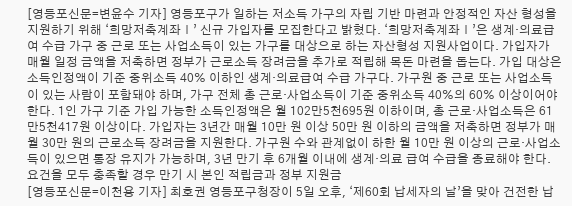[영등포신문=변윤수 기자] 영등포구가 일하는 저소득 가구의 자립 기반 마련과 안정적인 자산 형성을 지원하기 위해 ‘희망저축계좌Ⅰ’ 신규 가입자를 모집한다고 밝혔다. ‘희망저축계좌Ⅰ’은 생계‧의료급여 수급 가구 중 근로 또는 사업소득이 있는 가구를 대상으로 하는 자산형성 지원사업이다. 가입자가 매월 일정 금액을 저축하면 정부가 근로소득 장려금을 추가로 적립해 목돈 마련을 돕는다. 가입 대상은 소득인정액이 기준 중위소득 40% 이하인 생계‧의료급여 수급 가구다. 가구원 중 근로 또는 사업소득이 있는 사람이 포함돼야 하며, 가구 전체 총 근로‧사업소득이 기준 중위소득 40%의 60% 이상이어야 한다. 1인 가구 기준 가입 가능한 소득인정액은 월 102만5천695원 이하이며, 총 근로‧사업소득은 61만5천417원 이상이다. 가입자는 3년간 매월 10만 원 이상 50만 원 이하의 금액을 저축하면 정부가 매월 30만 원의 근로소득 장려금을 지원한다. 가구원 수와 관계없이 하한 월 10만 원 이상의 근로‧사업소득이 있으면 통장 유지가 가능하며, 3년 만기 후 6개월 이내에 생계·의료 급여 수급을 종료해야 한다. 요건을 모두 충족할 경우 만기 시 본인 적립금과 정부 지원금
[영등포신문=이천용 기자] 최호권 영등포구청장이 5일 오후, ‘제60회 납세자의 날’을 맞아 건전한 납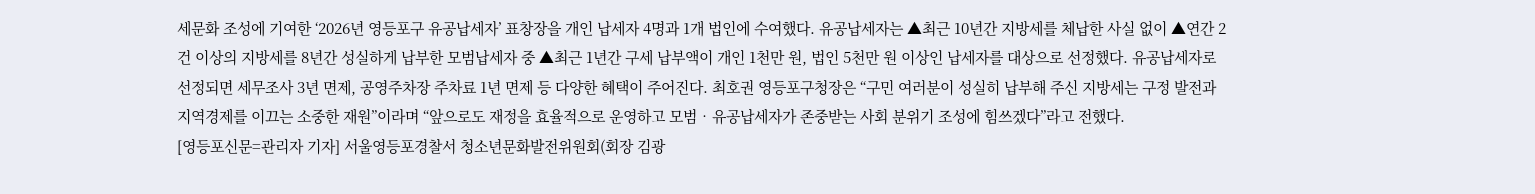세문화 조성에 기여한 ‘2026년 영등포구 유공납세자’ 표창장을 개인 납세자 4명과 1개 법인에 수여했다. 유공납세자는 ▲최근 10년간 지방세를 체납한 사실 없이 ▲연간 2건 이상의 지방세를 8년간 성실하게 납부한 모범납세자 중 ▲최근 1년간 구세 납부액이 개인 1천만 원, 법인 5천만 원 이상인 납세자를 대상으로 선정했다. 유공납세자로 선정되면 세무조사 3년 면제, 공영주차장 주차료 1년 면제 등 다양한 혜택이 주어진다. 최호권 영등포구청장은 “구민 여러분이 성실히 납부해 주신 지방세는 구정 발전과 지역경제를 이끄는 소중한 재원”이라며 “앞으로도 재정을 효율적으로 운영하고 모범‧유공납세자가 존중받는 사회 분위기 조성에 힘쓰겠다”라고 전했다.
[영등포신문=관리자 기자] 서울영등포경찰서 청소년문화발전위원회(회장 김광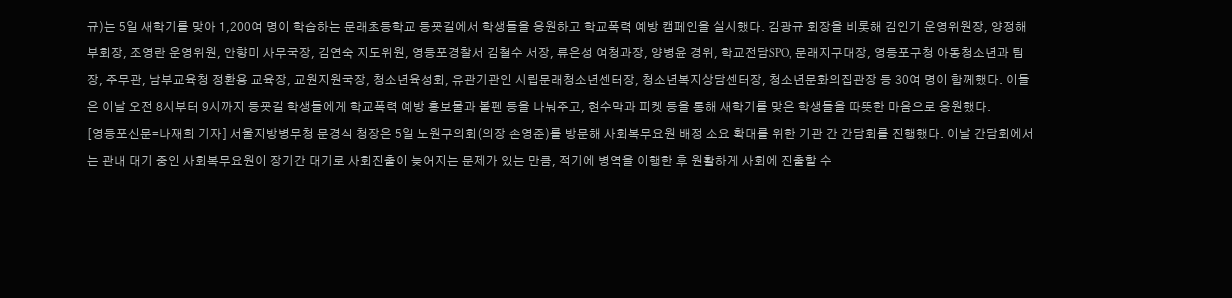규)는 5일 새학기를 맞아 1,200여 명이 학습하는 문래초등학교 등굣길에서 학생들을 응원하고 학교폭력 예방 캠페인을 실시했다. 김광규 회장을 비롯해 김인기 운영위원장, 양정해 부회장, 조영란 운영위원, 안향미 사무국장, 김연숙 지도위원, 영등포경찰서 김철수 서장, 류은성 여청과장, 양병윤 경위, 학교전담SPO, 문래지구대장, 영등포구청 아동청소년과 팀장, 주무관, 남부교육청 정환용 교육장, 교원지원국장, 청소년육성회, 유관기관인 시립문래청소년센터장, 청소년복지상담센터장, 청소년문화의집관장 등 30여 명이 함께했다. 이들은 이날 오전 8시부터 9시까지 등굣길 학생들에게 학교폭력 예방 홍보물과 볼펜 등을 나눠주고, 현수막과 피켓 등을 통해 새학기를 맞은 학생들을 따뜻한 마음으로 응원했다.
[영등포신문=나재희 기자] 서울지방병무청 문경식 청장은 5일 노원구의회(의장 손영준)를 방문해 사회복무요원 배정 소요 확대를 위한 기관 간 간담회를 진행했다. 이날 간담회에서는 관내 대기 중인 사회복무요원이 장기간 대기로 사회진출이 늦어지는 문제가 있는 만큼, 적기에 병역을 이행한 후 원활하게 사회에 진출할 수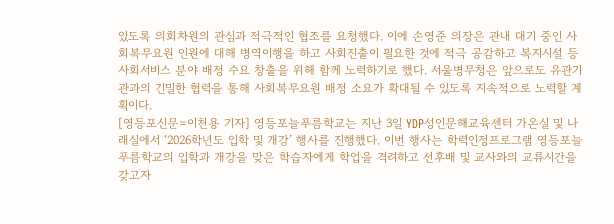있도록 의회차원의 관심과 적극적인 협조를 요청했다. 이에 손영준 의장은 관내 대기 중인 사회복무요원 인원에 대해 병역이행을 하고 사회진출이 필요한 것에 적극 공감하고 복지시설 등 사회서비스 분야 배정 수요 창출을 위해 함께 노력하기로 했다. 서울병무청은 앞으로도 유관기관과의 긴밀한 협력을 통해 사회복무요원 배정 소요가 확대될 수 있도록 지속적으로 노력할 계획이다.
[영등포신문=이천용 기자] 영등포늘푸름학교는 지난 3일 YDP성인문해교육센터 가온실 및 나래실에서 ‘2026학년도 입학 및 개강’ 행사를 진행했다. 이번 행사는 학력인정프로그램 영등포늘푸름학교의 입학과 개강을 맞은 학습자에게 학업을 격려하고 선후배 및 교사와의 교류시간을 갖고자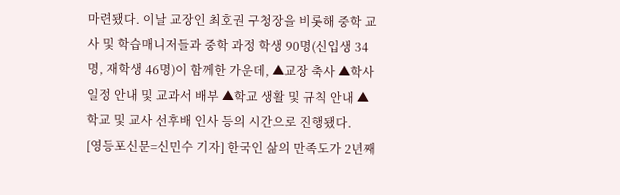마련됐다. 이날 교장인 최호권 구청장을 비롯해 중학 교사 및 학습매니저들과 중학 과정 학생 90명(신입생 34명, 재학생 46명)이 함께한 가운데, ▲교장 축사 ▲학사 일정 안내 및 교과서 배부 ▲학교 생활 및 규칙 안내 ▲학교 및 교사 선후배 인사 등의 시간으로 진행됐다.
[영등포신문=신민수 기자] 한국인 삶의 만족도가 2년째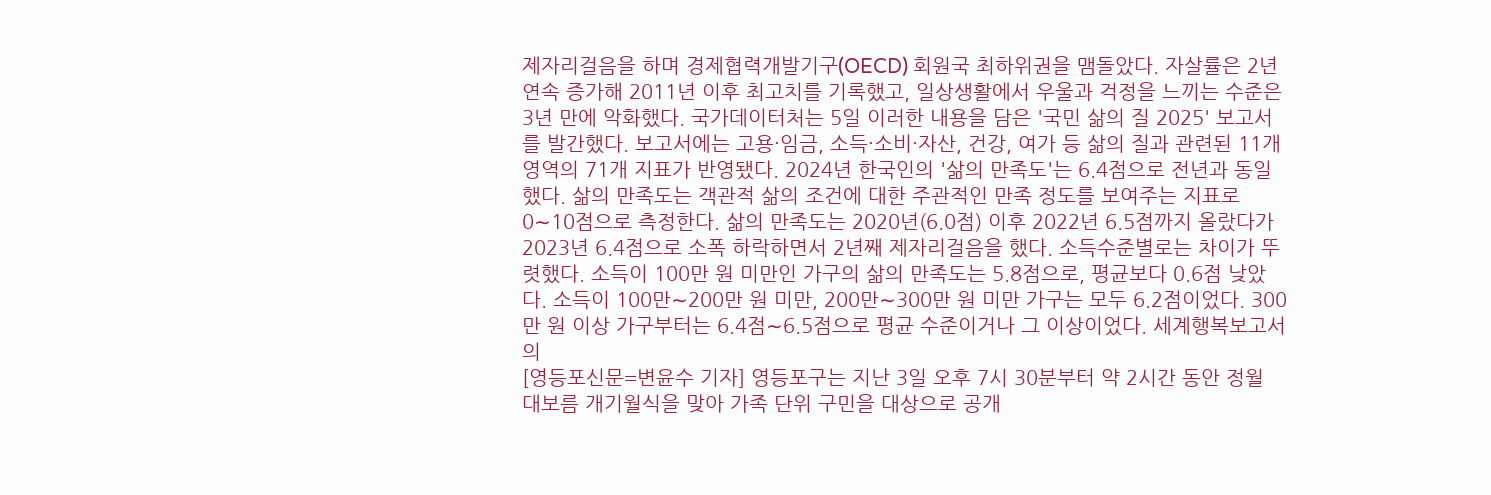제자리걸음을 하며 경제협력개발기구(OECD) 회원국 최하위권을 맴돌았다. 자살률은 2년 연속 증가해 2011년 이후 최고치를 기록했고, 일상생활에서 우울과 걱정을 느끼는 수준은 3년 만에 악화했다. 국가데이터처는 5일 이러한 내용을 담은 '국민 삶의 질 2025' 보고서를 발간했다. 보고서에는 고용·임금, 소득·소비·자산, 건강, 여가 등 삶의 질과 관련된 11개 영역의 71개 지표가 반영됐다. 2024년 한국인의 '삶의 만족도'는 6.4점으로 전년과 동일했다. 삶의 만족도는 객관적 삶의 조건에 대한 주관적인 만족 정도를 보여주는 지표로 0∼10점으로 측정한다. 삶의 만족도는 2020년(6.0점) 이후 2022년 6.5점까지 올랐다가 2023년 6.4점으로 소폭 하락하면서 2년째 제자리걸음을 했다. 소득수준별로는 차이가 뚜렷했다. 소득이 100만 원 미만인 가구의 삶의 만족도는 5.8점으로, 평균보다 0.6점 낮았다. 소득이 100만∼200만 원 미만, 200만∼300만 원 미만 가구는 모두 6.2점이었다. 300만 원 이상 가구부터는 6.4점∼6.5점으로 평균 수준이거나 그 이상이었다. 세계행복보고서의
[영등포신문=변윤수 기자] 영등포구는 지난 3일 오후 7시 30분부터 약 2시간 동안 정월 대보름 개기월식을 맞아 가족 단위 구민을 대상으로 공개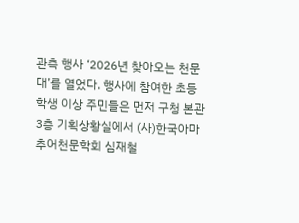관측 행사 ‘2026년 찾아오는 천문대’를 열었다. 행사에 참여한 초등학생 이상 주민들은 먼저 구청 본관 3층 기획상황실에서 (사)한국아마추어천문학회 심재철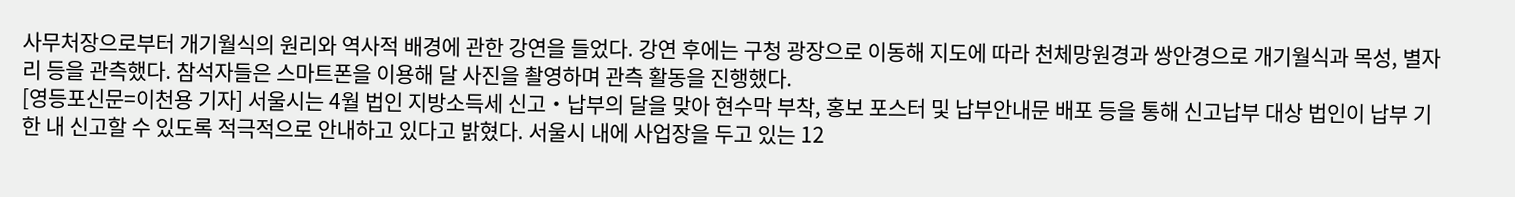사무처장으로부터 개기월식의 원리와 역사적 배경에 관한 강연을 들었다. 강연 후에는 구청 광장으로 이동해 지도에 따라 천체망원경과 쌍안경으로 개기월식과 목성, 별자리 등을 관측했다. 참석자들은 스마트폰을 이용해 달 사진을 촬영하며 관측 활동을 진행했다.
[영등포신문=이천용 기자] 서울시는 4월 법인 지방소득세 신고‧납부의 달을 맞아 현수막 부착, 홍보 포스터 및 납부안내문 배포 등을 통해 신고납부 대상 법인이 납부 기한 내 신고할 수 있도록 적극적으로 안내하고 있다고 밝혔다. 서울시 내에 사업장을 두고 있는 12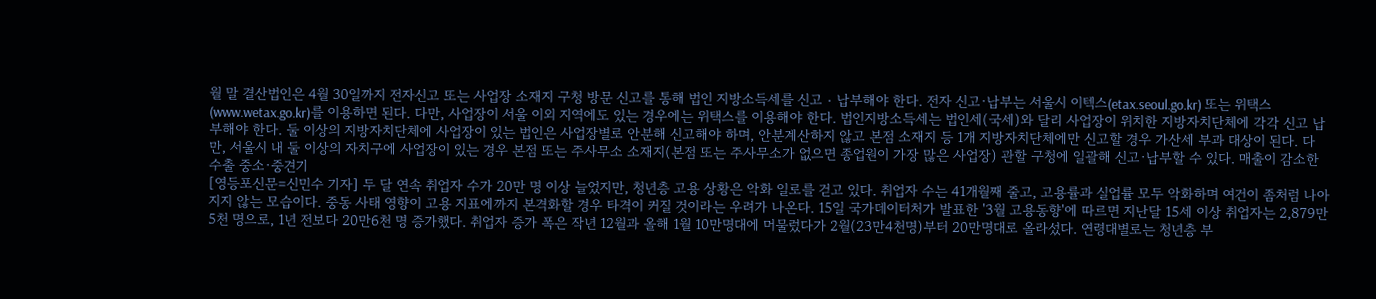월 말 결산법인은 4월 30일까지 전자신고 또는 사업장 소재지 구청 방문 신고를 통해 법인 지방소득세를 신고‧납부해야 한다. 전자 신고·납부는 서울시 이텍스(etax.seoul.go.kr) 또는 위택스(www.wetax.go.kr)를 이용하면 된다. 다만, 사업장이 서울 이외 지역에도 있는 경우에는 위택스를 이용해야 한다. 법인지방소득세는 법인세(국세)와 달리 사업장이 위치한 지방자치단체에 각각 신고 납부해야 한다. 둘 이상의 지방자치단체에 사업장이 있는 법인은 사업장별로 안분해 신고해야 하며, 안분계산하지 않고 본점 소재지 등 1개 지방자치단체에만 신고할 경우 가산세 부과 대상이 된다. 다만, 서울시 내 둘 이상의 자치구에 사업장이 있는 경우 본점 또는 주사무소 소재지(본점 또는 주사무소가 없으면 종업원이 가장 많은 사업장) 관할 구청에 일괄해 신고·납부할 수 있다. 매출이 감소한 수출 중소·중견기
[영등포신문=신민수 기자] 두 달 연속 취업자 수가 20만 명 이상 늘었지만, 청년층 고용 상황은 악화 일로를 걷고 있다. 취업자 수는 41개월째 줄고, 고용률과 실업률 모두 악화하며 여건이 좀처럼 나아지지 않는 모습이다. 중동 사태 영향이 고용 지표에까지 본격화할 경우 타격이 커질 것이라는 우려가 나온다. 15일 국가데이터처가 발표한 '3월 고용동향'에 따르면 지난달 15세 이상 취업자는 2,879만5천 명으로, 1년 전보다 20만6천 명 증가했다. 취업자 증가 폭은 작년 12월과 올해 1월 10만명대에 머물렀다가 2월(23만4천명)부터 20만명대로 올라섰다. 연령대별로는 청년층 부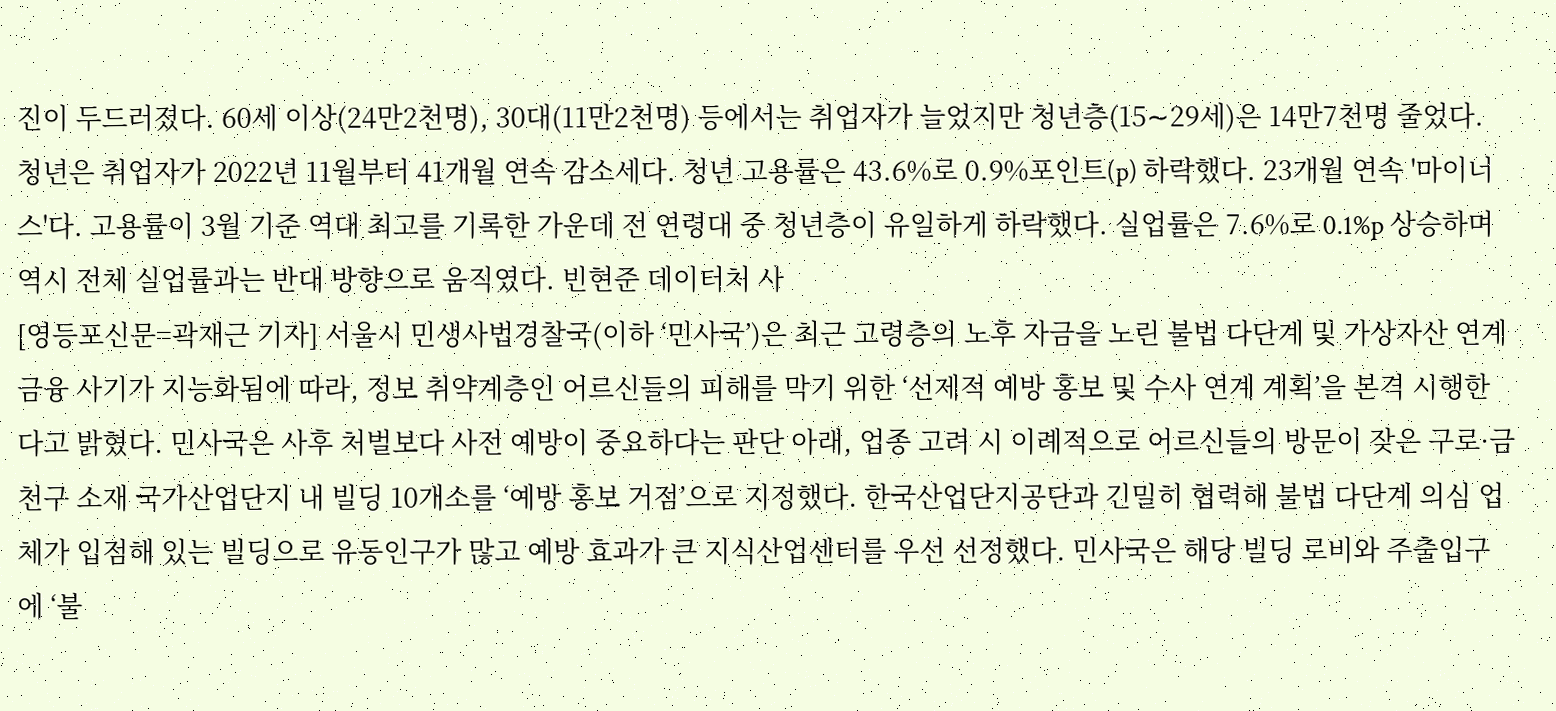진이 두드러졌다. 60세 이상(24만2천명), 30대(11만2천명) 등에서는 취업자가 늘었지만 청년층(15∼29세)은 14만7천명 줄었다. 청년은 취업자가 2022년 11월부터 41개월 연속 감소세다. 청년 고용률은 43.6%로 0.9%포인트(p) 하락했다. 23개월 연속 '마이너스'다. 고용률이 3월 기준 역대 최고를 기록한 가운데 전 연령대 중 청년층이 유일하게 하락했다. 실업률은 7.6%로 0.1%p 상승하며 역시 전체 실업률과는 반대 방향으로 움직였다. 빈현준 데이터처 사
[영등포신문=곽재근 기자] 서울시 민생사법경찰국(이하 ‘민사국’)은 최근 고령층의 노후 자금을 노린 불법 다단계 및 가상자산 연계 금융 사기가 지능화됨에 따라, 정보 취약계층인 어르신들의 피해를 막기 위한 ‘선제적 예방 홍보 및 수사 연계 계획’을 본격 시행한다고 밝혔다. 민사국은 사후 처벌보다 사전 예방이 중요하다는 판단 아래, 업종 고려 시 이례적으로 어르신들의 방문이 잦은 구로·금천구 소재 국가산업단지 내 빌딩 10개소를 ‘예방 홍보 거점’으로 지정했다. 한국산업단지공단과 긴밀히 협력해 불법 다단계 의심 업체가 입점해 있는 빌딩으로 유동인구가 많고 예방 효과가 큰 지식산업센터를 우선 선정했다. 민사국은 해당 빌딩 로비와 주출입구에 ‘불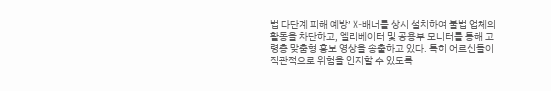법 다단계 피해 예방’ X-배너를 상시 설치하여 불법 업체의 활동을 차단하고, 엘리베이터 및 공용부 모니터를 통해 고령층 맞춤형 홍보 영상을 송출하고 있다. 특히 어르신들이 직관적으로 위험을 인지할 수 있도록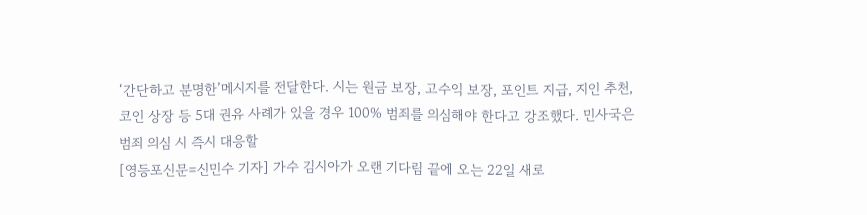‘간단하고 분명한’메시지를 전달한다. 시는 원금 보장, 고수익 보장, 포인트 지급, 지인 추천, 코인 상장 등 5대 권유 사례가 있을 경우 100% 범죄를 의심해야 한다고 강조했다. 민사국은 범죄 의심 시 즉시 대응할
[영등포신문=신민수 기자] 가수 김시아가 오랜 기다림 끝에 오는 22일 새로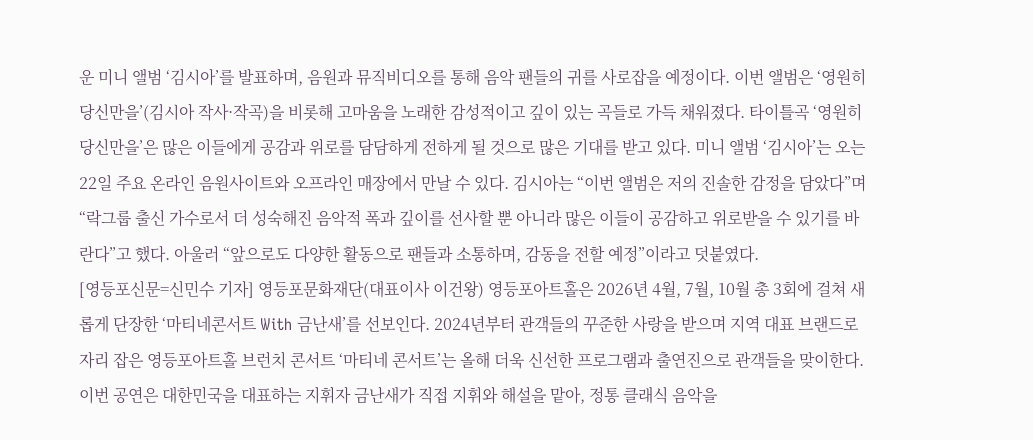운 미니 앨범 ‘김시아’를 발표하며, 음원과 뮤직비디오를 통해 음악 팬들의 귀를 사로잡을 예정이다. 이번 앨범은 ‘영원히 당신만을’(김시아 작사·작곡)을 비롯해 고마움을 노래한 감성적이고 깊이 있는 곡들로 가득 채워졌다. 타이틀곡 ‘영원히 당신만을’은 많은 이들에게 공감과 위로를 담담하게 전하게 될 것으로 많은 기대를 받고 있다. 미니 앨범 ‘김시아’는 오는 22일 주요 온라인 음원사이트와 오프라인 매장에서 만날 수 있다. 김시아는 “이번 앨범은 저의 진솔한 감정을 담았다”며 “락그룹 출신 가수로서 더 성숙해진 음악적 폭과 깊이를 선사할 뿐 아니라 많은 이들이 공감하고 위로받을 수 있기를 바란다”고 했다. 아울러 “앞으로도 다양한 활동으로 팬들과 소통하며, 감동을 전할 예정”이라고 덧붙였다.
[영등포신문=신민수 기자] 영등포문화재단(대표이사 이건왕) 영등포아트홀은 2026년 4월, 7월, 10월 총 3회에 걸쳐 새롭게 단장한 ‘마티네콘서트 With 금난새’를 선보인다. 2024년부터 관객들의 꾸준한 사랑을 받으며 지역 대표 브랜드로 자리 잡은 영등포아트홀 브런치 콘서트 ‘마티네 콘서트’는 올해 더욱 신선한 프로그램과 출연진으로 관객들을 맞이한다. 이번 공연은 대한민국을 대표하는 지휘자 금난새가 직접 지휘와 해설을 맡아, 정통 클래식 음악을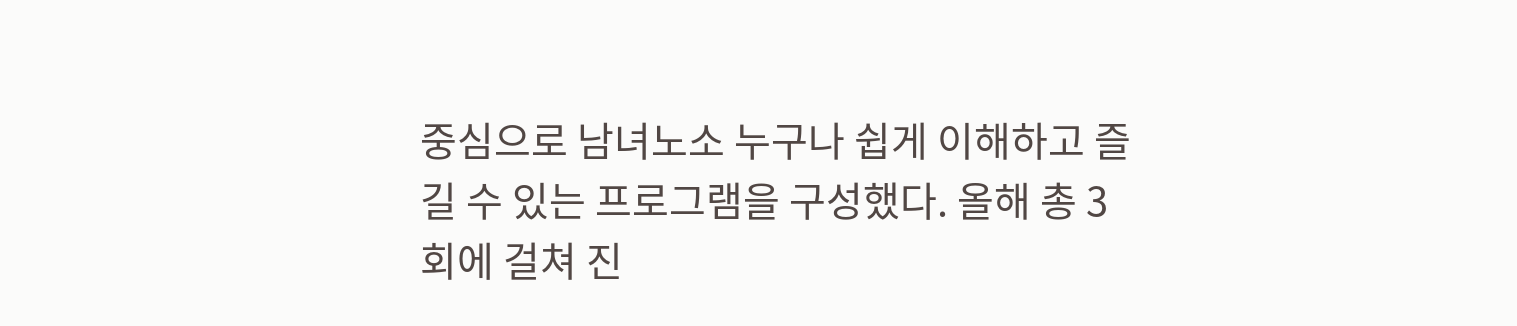중심으로 남녀노소 누구나 쉽게 이해하고 즐길 수 있는 프로그램을 구성했다. 올해 총 3회에 걸쳐 진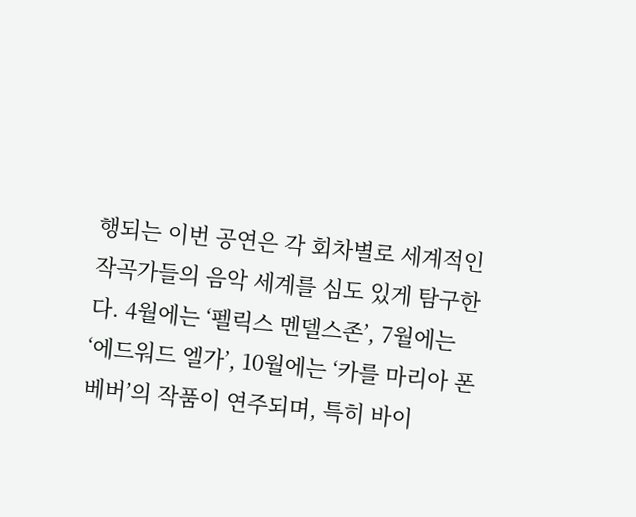행되는 이번 공연은 각 회차별로 세계적인 작곡가들의 음악 세계를 심도 있게 탐구한다. 4월에는 ‘펠릭스 멘델스존’, 7월에는 ‘에드워드 엘가’, 10월에는 ‘카를 마리아 폰 베버’의 작품이 연주되며, 특히 바이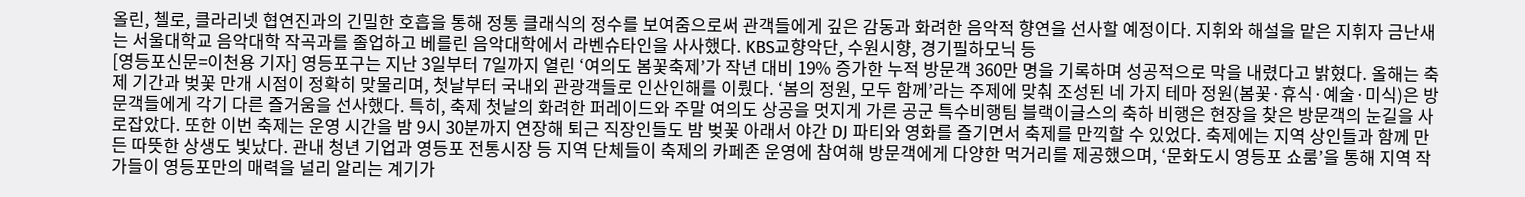올린, 첼로, 클라리넷 협연진과의 긴밀한 호흡을 통해 정통 클래식의 정수를 보여줌으로써 관객들에게 깊은 감동과 화려한 음악적 향연을 선사할 예정이다. 지휘와 해설을 맡은 지휘자 금난새는 서울대학교 음악대학 작곡과를 졸업하고 베를린 음악대학에서 라벤슈타인을 사사했다. KBS교향악단, 수원시향, 경기필하모닉 등
[영등포신문=이천용 기자] 영등포구는 지난 3일부터 7일까지 열린 ‘여의도 봄꽃축제’가 작년 대비 19% 증가한 누적 방문객 360만 명을 기록하며 성공적으로 막을 내렸다고 밝혔다. 올해는 축제 기간과 벚꽃 만개 시점이 정확히 맞물리며, 첫날부터 국내외 관광객들로 인산인해를 이뤘다. ‘봄의 정원, 모두 함께’라는 주제에 맞춰 조성된 네 가지 테마 정원(봄꽃·휴식·예술·미식)은 방문객들에게 각기 다른 즐거움을 선사했다. 특히, 축제 첫날의 화려한 퍼레이드와 주말 여의도 상공을 멋지게 가른 공군 특수비행팀 블랙이글스의 축하 비행은 현장을 찾은 방문객의 눈길을 사로잡았다. 또한 이번 축제는 운영 시간을 밤 9시 30분까지 연장해 퇴근 직장인들도 밤 벚꽃 아래서 야간 DJ 파티와 영화를 즐기면서 축제를 만끽할 수 있었다. 축제에는 지역 상인들과 함께 만든 따뜻한 상생도 빛났다. 관내 청년 기업과 영등포 전통시장 등 지역 단체들이 축제의 카페존 운영에 참여해 방문객에게 다양한 먹거리를 제공했으며, ‘문화도시 영등포 쇼룸’을 통해 지역 작가들이 영등포만의 매력을 널리 알리는 계기가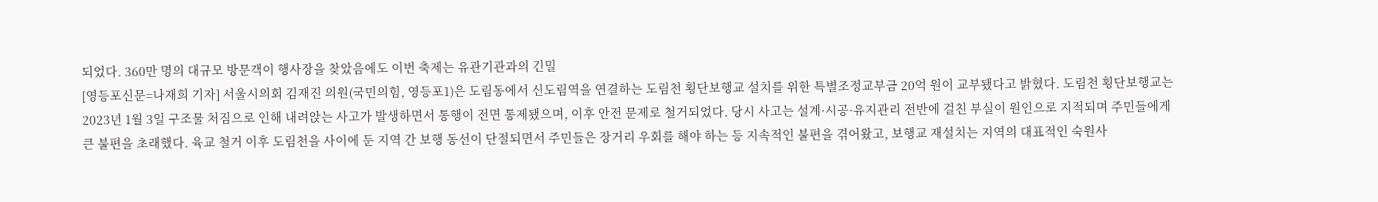되었다. 360만 명의 대규모 방문객이 행사장을 찾았음에도 이번 축제는 유관기관과의 긴밀
[영등포신문=나재희 기자] 서울시의회 김재진 의원(국민의힘, 영등포1)은 도림동에서 신도림역을 연결하는 도림천 횡단보행교 설치를 위한 특별조정교부금 20억 원이 교부됐다고 밝혔다. 도림천 횡단보행교는 2023년 1월 3일 구조물 처짐으로 인해 내려앉는 사고가 발생하면서 통행이 전면 통제됐으며, 이후 안전 문제로 철거되었다. 당시 사고는 설계·시공·유지관리 전반에 걸친 부실이 원인으로 지적되며 주민들에게 큰 불편을 초래했다. 육교 철거 이후 도림천을 사이에 둔 지역 간 보행 동선이 단절되면서 주민들은 장거리 우회를 해야 하는 등 지속적인 불편을 겪어왔고, 보행교 재설치는 지역의 대표적인 숙원사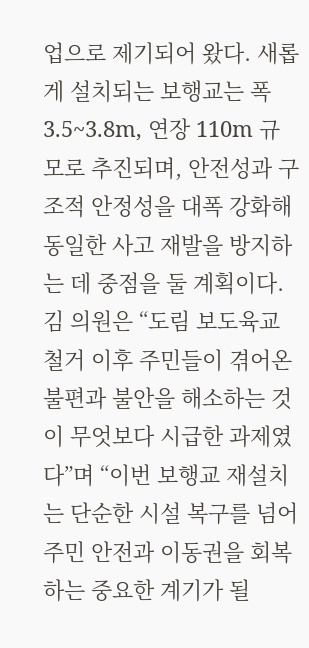업으로 제기되어 왔다. 새롭게 설치되는 보행교는 폭 3.5~3.8m, 연장 110m 규모로 추진되며, 안전성과 구조적 안정성을 대폭 강화해 동일한 사고 재발을 방지하는 데 중점을 둘 계획이다. 김 의원은 “도림 보도육교 철거 이후 주민들이 겪어온 불편과 불안을 해소하는 것이 무엇보다 시급한 과제였다”며 “이번 보행교 재설치는 단순한 시설 복구를 넘어 주민 안전과 이동권을 회복하는 중요한 계기가 될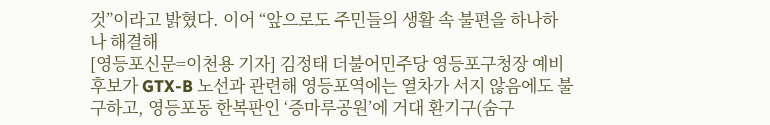것”이라고 밝혔다. 이어 “앞으로도 주민들의 생활 속 불편을 하나하나 해결해
[영등포신문=이천용 기자] 김정태 더불어민주당 영등포구청장 예비후보가 GTX-B 노선과 관련해 영등포역에는 열차가 서지 않음에도 불구하고, 영등포동 한복판인 ‘증마루공원’에 거대 환기구(숨구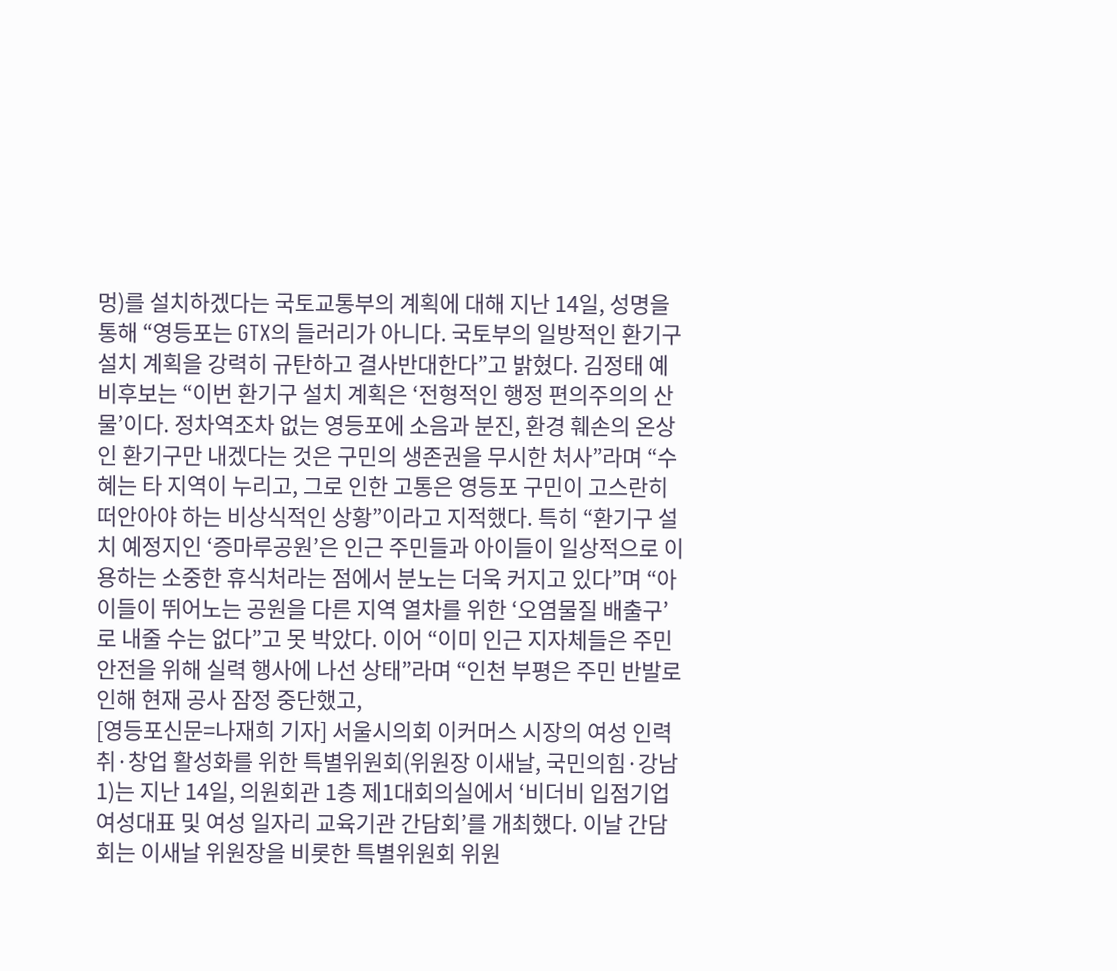멍)를 설치하겠다는 국토교통부의 계획에 대해 지난 14일, 성명을 통해 “영등포는 GTX의 들러리가 아니다. 국토부의 일방적인 환기구 설치 계획을 강력히 규탄하고 결사반대한다”고 밝혔다. 김정태 예비후보는 “이번 환기구 설치 계획은 ‘전형적인 행정 편의주의의 산물’이다. 정차역조차 없는 영등포에 소음과 분진, 환경 훼손의 온상인 환기구만 내겠다는 것은 구민의 생존권을 무시한 처사”라며 “수혜는 타 지역이 누리고, 그로 인한 고통은 영등포 구민이 고스란히 떠안아야 하는 비상식적인 상황”이라고 지적했다. 특히 “환기구 설치 예정지인 ‘증마루공원’은 인근 주민들과 아이들이 일상적으로 이용하는 소중한 휴식처라는 점에서 분노는 더욱 커지고 있다”며 “아이들이 뛰어노는 공원을 다른 지역 열차를 위한 ‘오염물질 배출구’로 내줄 수는 없다”고 못 박았다. 이어 “이미 인근 지자체들은 주민 안전을 위해 실력 행사에 나선 상태”라며 “인천 부평은 주민 반발로 인해 현재 공사 잠정 중단했고,
[영등포신문=나재희 기자] 서울시의회 이커머스 시장의 여성 인력 취·창업 활성화를 위한 특별위원회(위원장 이새날, 국민의힘·강남1)는 지난 14일, 의원회관 1층 제1대회의실에서 ‘비더비 입점기업 여성대표 및 여성 일자리 교육기관 간담회’를 개최했다. 이날 간담회는 이새날 위원장을 비롯한 특별위원회 위원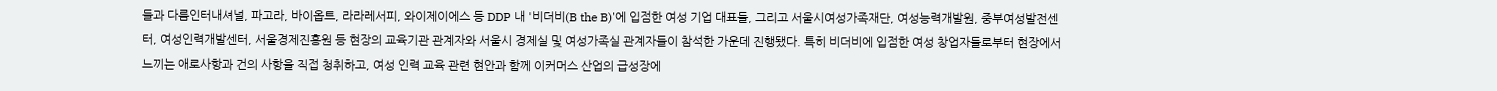들과 다름인터내셔널, 파고라, 바이옵트, 라라레서피, 와이제이에스 등 DDP 내 '비더비(B the B)'에 입점한 여성 기업 대표들, 그리고 서울시여성가족재단, 여성능력개발원, 중부여성발전센터, 여성인력개발센터, 서울경제진흥원 등 현장의 교육기관 관계자와 서울시 경제실 및 여성가족실 관계자들이 참석한 가운데 진행됐다. 특히 비더비에 입점한 여성 창업자들로부터 현장에서 느끼는 애로사항과 건의 사항을 직접 청취하고, 여성 인력 교육 관련 현안과 함께 이커머스 산업의 급성장에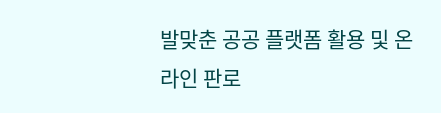발맞춘 공공 플랫폼 활용 및 온라인 판로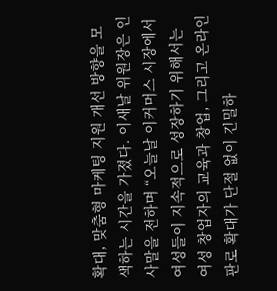확대, 맞춤형 마케팅 지원 개선 방향을 모색하는 시간을 가졌다. 이새날 위원장은 인사말을 전하며 “오늘날 이커머스 시장에서 여성들이 지속적으로 성장하기 위해서는 여성 창업자의 교육과 창업, 그리고 온라인 판로 확대가 단절 없이 긴밀하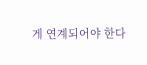게 연계되어야 한다